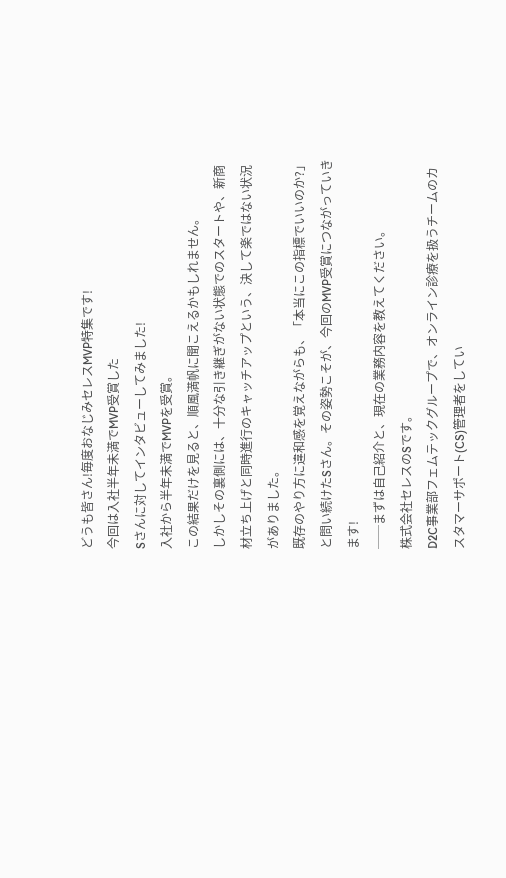どうも皆さん!毎度おなじみセレスMVP特集です!
今回は入社半年未満でMVP受賞した
Sさんに対してインタビューしてみました!
入社から半年未満でMVPを受賞。
この結果だけを見ると、順風満帆に聞こえるかもしれません。
しかしその裏側には、十分な引き継ぎがない状態でのスタートや、新商材立ち上げと同時進行のキャッチアップという、決して楽ではない状況がありました。
既存のやり方に違和感を覚えながらも、「本当にこの指標でいいのか?」と問い続けたSさん。その姿勢こそが、今回のMVP受賞につながっていきます!
──まずは自己紹介と、現在の業務内容を教えてください。
株式会社セレスのSです。
D2C事業部フェムテックグループで、オンライン診療を扱うチームのカスタマーサポート(CS)管理者をしてい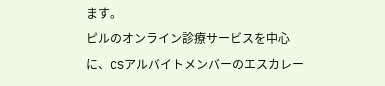ます。
ピルのオンライン診療サービスを中心に、CSアルバイトメンバーのエスカレー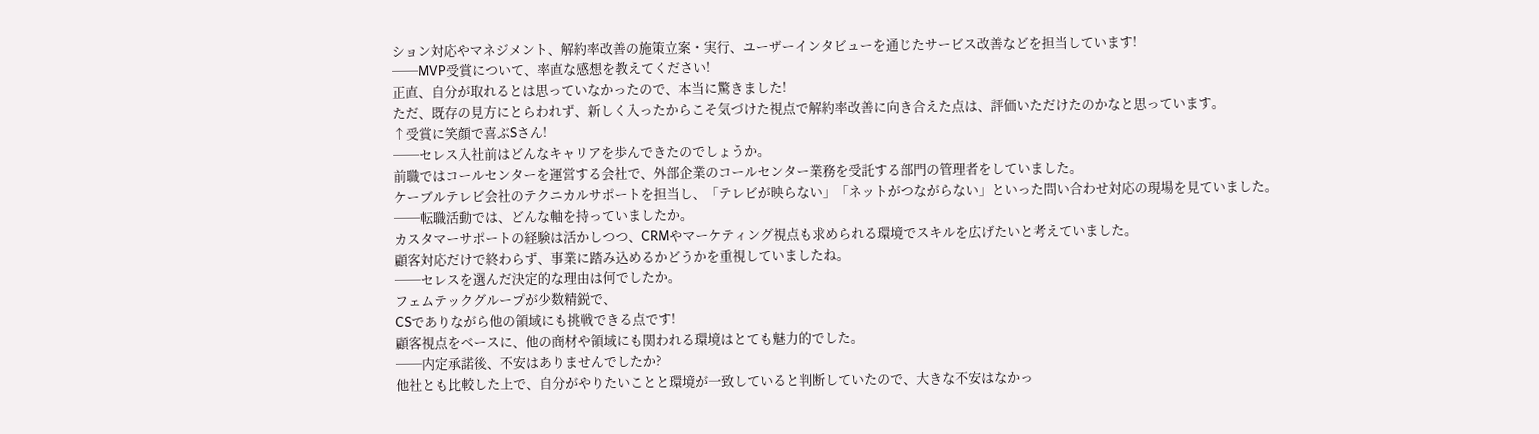ション対応やマネジメント、解約率改善の施策立案・実行、ユーザーインタビューを通じたサービス改善などを担当しています!
──MVP受賞について、率直な感想を教えてください!
正直、自分が取れるとは思っていなかったので、本当に驚きました!
ただ、既存の見方にとらわれず、新しく入ったからこそ気づけた視点で解約率改善に向き合えた点は、評価いただけたのかなと思っています。
↑受賞に笑顔で喜ぶSさん!
──セレス入社前はどんなキャリアを歩んできたのでしょうか。
前職ではコールセンターを運営する会社で、外部企業のコールセンター業務を受託する部門の管理者をしていました。
ケーブルテレビ会社のテクニカルサポートを担当し、「テレビが映らない」「ネットがつながらない」といった問い合わせ対応の現場を見ていました。
──転職活動では、どんな軸を持っていましたか。
カスタマーサポートの経験は活かしつつ、CRMやマーケティング視点も求められる環境でスキルを広げたいと考えていました。
顧客対応だけで終わらず、事業に踏み込めるかどうかを重視していましたね。
──セレスを選んだ決定的な理由は何でしたか。
フェムテックグループが少数精鋭で、
CSでありながら他の領域にも挑戦できる点です!
顧客視点をベースに、他の商材や領域にも関われる環境はとても魅力的でした。
──内定承諾後、不安はありませんでしたか?
他社とも比較した上で、自分がやりたいことと環境が一致していると判断していたので、大きな不安はなかっ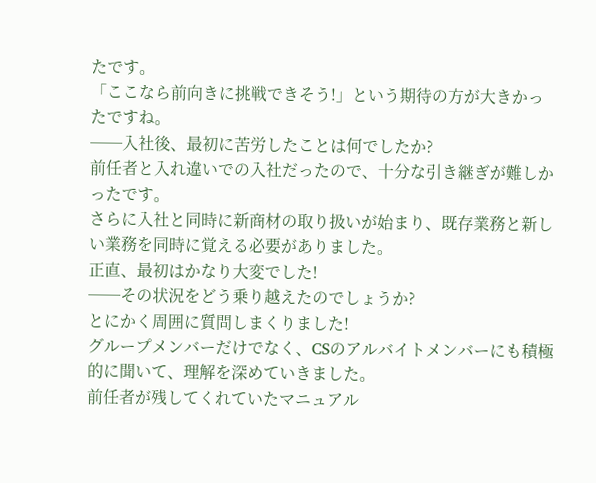たです。
「ここなら前向きに挑戦できそう!」という期待の方が大きかったですね。
──入社後、最初に苦労したことは何でしたか?
前任者と入れ違いでの入社だったので、十分な引き継ぎが難しかったです。
さらに入社と同時に新商材の取り扱いが始まり、既存業務と新しい業務を同時に覚える必要がありました。
正直、最初はかなり大変でした!
──その状況をどう乗り越えたのでしょうか?
とにかく周囲に質問しまくりました!
グループメンバーだけでなく、CSのアルバイトメンバーにも積極的に聞いて、理解を深めていきました。
前任者が残してくれていたマニュアル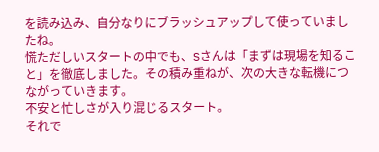を読み込み、自分なりにブラッシュアップして使っていましたね。
慌ただしいスタートの中でも、Sさんは「まずは現場を知ること」を徹底しました。その積み重ねが、次の大きな転機につながっていきます。
不安と忙しさが入り混じるスタート。
それで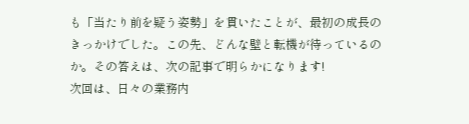も「当たり前を疑う姿勢」を貫いたことが、最初の成長のきっかけでした。この先、どんな壁と転機が待っているのか。その答えは、次の記事で明らかになります!
次回は、日々の業務内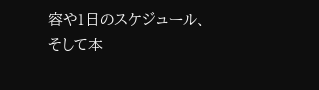容や1日のスケジュール、
そして本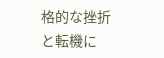格的な挫折と転機に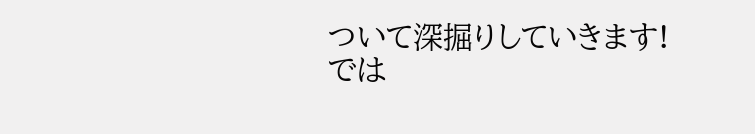ついて深掘りしていきます!
では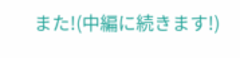また!(中編に続きます!)